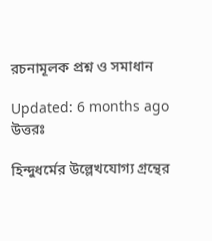রচনামূলক প্রশ্ন ও সমাধান

Updated: 6 months ago
উত্তরঃ

হিন্দুধর্মের উল্লেখযোগ্য গ্রন্থের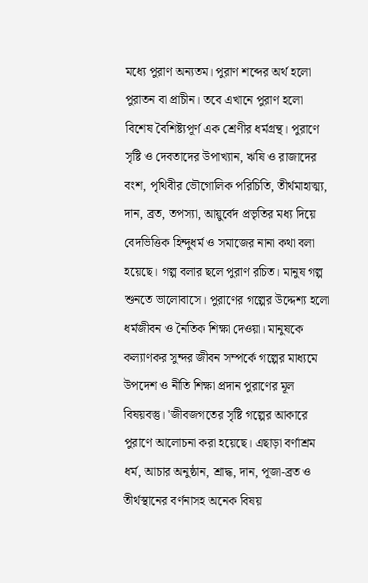মধ্যে পুরাণ অন্যতম। পুরাণ শব্দের অর্থ হলো পুরাতন বা প্রাচীন। তবে এখানে পুরাণ হলো বিশেষ বৈশিষ্ট্যপূর্ণ এক শ্রেণীর ধর্মগ্রন্থ। পুরাণে সৃষ্টি ও দেবতাদের উপাখ্যান, ঋষি ও রাজাদের বংশ, পৃথিবীর ভৌগোলিক পরিচিতি, তীর্থমাহাত্ম্য, দান, ব্রত, তপস্যা, আয়ুর্বেদ প্রভৃতির মধ্য দিয়ে বেদভিত্তিক হিন্দুধর্ম ও সমাজের নানা কথা বলা হয়েছে। গল্প বলার ছলে পুরাণ রচিত। মানুষ গল্প শুনতে ভালোবাসে। পুরাণের গল্পের উদ্দেশ্য হলো ধর্মজীবন ও নৈতিক শিক্ষা দেওয়া। মানুষকে কল্যাণকর সুন্দর জীবন সম্পর্কে গল্পের মাধ্যমে উপদেশ ও নীতি শিক্ষা প্রদান পুরাণের মূল বিষয়বস্তু। 'জীবজগতের সৃষ্টি গল্পের আকারে পুরাণে আলোচনা করা হয়েছে। এছাড়া বর্ণাশ্রম ধর্ম, আচার অনুষ্ঠান, শ্রাদ্ধ, দান, পূজা-ব্রত ও তীর্থস্থানের বর্ণনাসহ অনেক বিষয়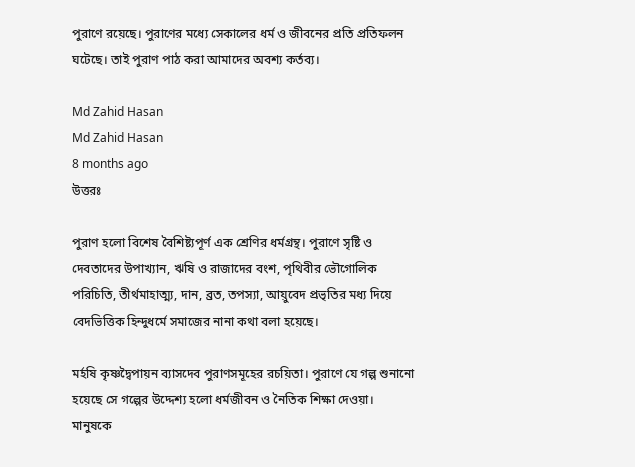পুরাণে রয়েছে। পুরাণের মধ্যে সেকালের ধর্ম ও জীবনের প্রতি প্রতিফলন ঘটেছে। তাই পুরাণ পাঠ করা আমাদের অবশ্য কর্তব্য।

Md Zahid Hasan
Md Zahid Hasan
8 months ago
উত্তরঃ

পুরাণ হলো বিশেষ বৈশিষ্ট্যপূর্ণ এক শ্রেণির ধর্মগ্রন্থ। পুরাণে সৃষ্টি ও দেবতাদের উপাখ্যান, ঋষি ও রাজাদের বংশ, পৃথিবীর ভৌগোলিক পরিচিতি, তীর্থমাহাত্ম্য, দান, ব্রত, তপস্যা, আয়ুবেদ প্রভৃতির মধ্য দিয়ে বেদভিত্তিক হিন্দুধর্মে সমাজের নানা কথা বলা হয়েছে।

মর্হষি কৃষ্ণদ্বৈপায়ন ব্যাসদেব পুরাণসমূহের রচয়িতা। পুরাণে যে গল্প শুনানো হয়েছে সে গল্পের উদ্দেশ্য হলো ধর্মজীবন ও নৈতিক শিক্ষা দেওয়া। মানুষকে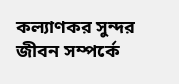কল্যাণকর সুন্দর জীবন সম্পর্কে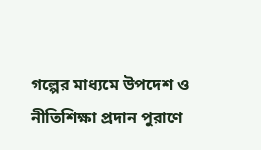গল্পের মাধ্যমে উপদেশ ও নীতিশিক্ষা প্রদান পুরাণে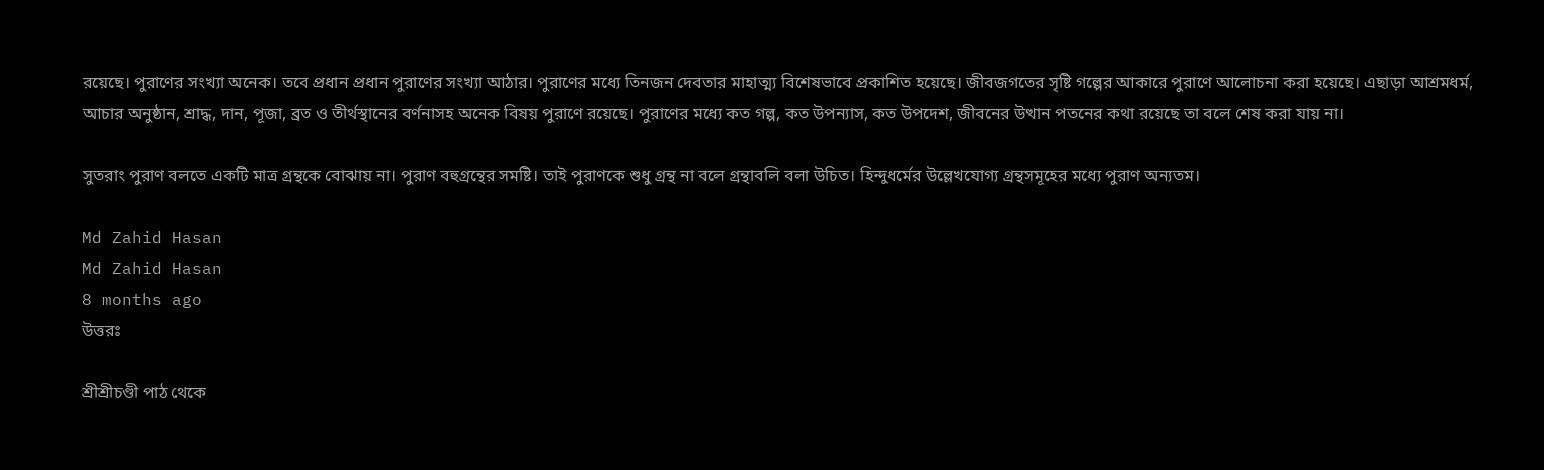রয়েছে। পুরাণের সংখ্যা অনেক। তবে প্রধান প্রধান পুরাণের সংখ্যা আঠার। পুরাণের মধ্যে তিনজন দেবতার মাহাত্ম্য বিশেষভাবে প্রকাশিত হয়েছে। জীবজগতের সৃষ্টি গল্পের আকারে পুরাণে আলোচনা করা হয়েছে। এছাড়া আশ্রমধর্ম, আচার অনুষ্ঠান, শ্রাদ্ধ, দান, পূজা, ব্রত ও তীর্থস্থানের বর্ণনাসহ অনেক বিষয় পুরাণে রয়েছে। পুরাণের মধ্যে কত গল্প, কত উপন্যাস, কত উপদেশ, জীবনের উত্থান পতনের কথা রয়েছে তা বলে শেষ করা যায় না।

সুতরাং পুরাণ বলতে একটি মাত্র গ্রন্থকে বোঝায় না। পুরাণ বহুগ্রন্থের সমষ্টি। তাই পুরাণকে শুধু গ্রন্থ না বলে গ্রন্থাবলি বলা উচিত। হিন্দুধর্মের উল্লেখযোগ্য গ্রন্থসমূহের মধ্যে পুরাণ অন্যতম।

Md Zahid Hasan
Md Zahid Hasan
8 months ago
উত্তরঃ

শ্রীশ্রীচণ্ডী পাঠ থেকে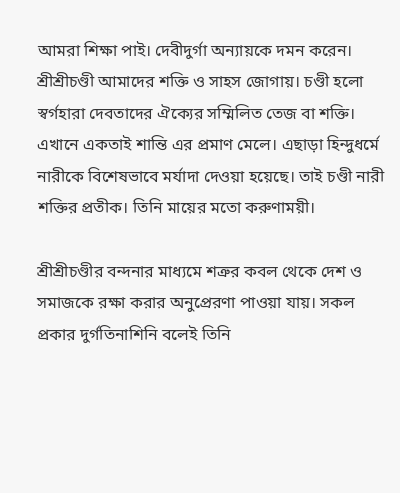আমরা শিক্ষা পাই। দেবীদুর্গা অন্যায়কে দমন করেন। শ্রীশ্রীচণ্ডী আমাদের শক্তি ও সাহস জোগায়। চণ্ডী হলো স্বর্গহারা দেবতাদের ঐক্যের সম্মিলিত তেজ বা শক্তি। এখানে একতাই শান্তি এর প্রমাণ মেলে। এছাড়া হিন্দুধর্মে নারীকে বিশেষভাবে মর্যাদা দেওয়া হয়েছে। তাই চণ্ডী নারী শক্তির প্রতীক। তিনি মায়ের মতো করুণাময়ী।

শ্রীশ্রীচণ্ডীর বন্দনার মাধ্যমে শত্রুর কবল থেকে দেশ ও সমাজকে রক্ষা করার অনুপ্রেরণা পাওয়া যায়। সকল প্রকার দুর্গতিনাশিনি বলেই তিনি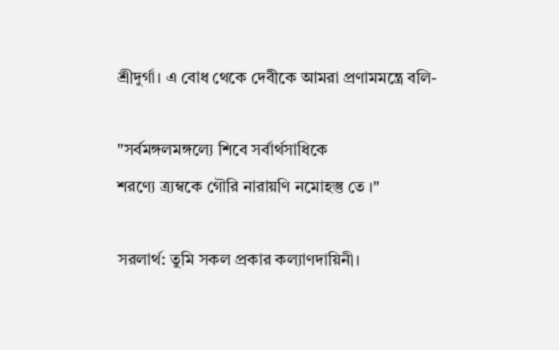শ্রীদুর্গা। এ বোধ থেকে দেবীকে আমরা প্রণামমন্ত্রে বলি-

"সর্বমঙ্গলমঙ্গল্যে শিবে সর্বার্থসাধিকে
শরণ্যে ত্র্যম্বকে গৌরি নারায়ণি নমোহস্তু তে ।"

সরলার্থ: তুমি সকল প্রকার কল্যাণদায়িনী।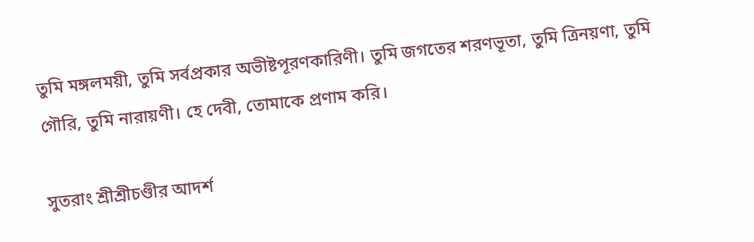তুমি মঙ্গলময়ী, তুমি সর্বপ্রকার অভীষ্টপূরণকারিণী। তুমি জগতের শরণভূতা, তুমি ত্রিনয়ণা, তুমি গৌরি, তুমি নারায়ণী। হে দেবী, তোমাকে প্রণাম করি।

সুতরাং শ্রীশ্রীচণ্ডীর আদর্শ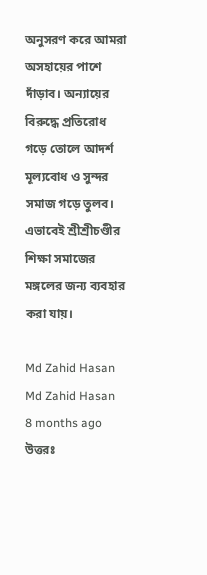অনুসরণ করে আমরা অসহায়ের পাশে দাঁড়াব। অন্যায়ের বিরুদ্ধে প্রতিরোধ গড়ে তোলে আদর্শ মূল্যবোধ ও সুন্দর সমাজ গড়ে তুলব। এভাবেই শ্রীশ্রীচণ্ডীর শিক্ষা সমাজের মঙ্গলের জন্য ব্যবহার করা যায়।

Md Zahid Hasan
Md Zahid Hasan
8 months ago
উত্তরঃ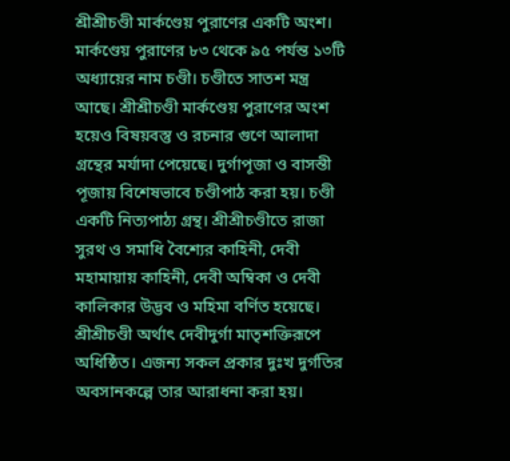শ্রীশ্রীচণ্ডী মার্কণ্ডেয় পুরাণের একটি অংশ। মার্কণ্ডেয় পুরাণের ৮৩ থেকে ৯৫ পর্যন্ত ১৩টি অধ্যায়ের নাম চণ্ডী। চণ্ডীতে সাতশ মন্ত্র আছে। শ্রীশ্রীচণ্ডী মার্কণ্ডেয় পুরাণের অংশ হয়েও বিষয়বস্তু ও রচনার গুণে আলাদা গ্রন্থের মর্যাদা পেয়েছে। দুর্গাপূজা ও বাসন্তী পূজায় বিশেষভাবে চণ্ডীপাঠ করা হয়। চণ্ডী একটি নিত্যপাঠ্য গ্রন্থ। শ্রীশ্রীচণ্ডীতে রাজা সুরথ ও সমাধি বৈশ্যের কাহিনী, দেবী মহামায়ায় কাহিনী, দেবী অম্বিকা ও দেবী কালিকার উদ্ভব ও মহিমা বর্ণিত হয়েছে। শ্রীশ্রীচণ্ডী অর্থাৎ দেবীদুর্গা মাতৃশক্তিরূপে অধিষ্ঠিত। এজন্য সকল প্রকার দুঃখ দুর্গতির অবসানকল্পে তার আরাধনা করা হয়।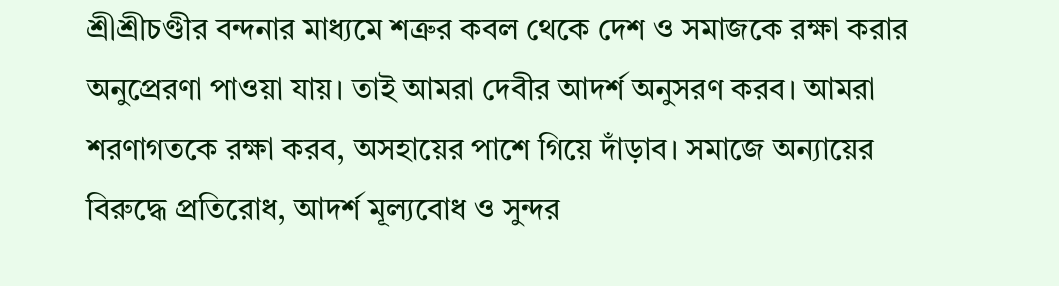শ্রীশ্রীচণ্ডীর বন্দনার মাধ্যমে শত্রুর কবল থেকে দেশ ও সমাজকে রক্ষা করার অনুপ্রেরণা পাওয়া যায়। তাই আমরা দেবীর আদর্শ অনুসরণ করব। আমরা শরণাগতকে রক্ষা করব, অসহায়ের পাশে গিয়ে দাঁড়াব। সমাজে অন্যায়ের বিরুদ্ধে প্রতিরোধ, আদর্শ মূল্যবোধ ও সুন্দর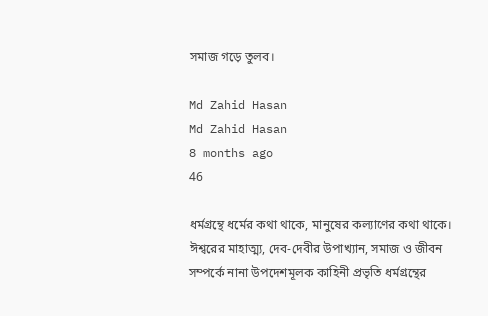সমাজ গড়ে তুলব।

Md Zahid Hasan
Md Zahid Hasan
8 months ago
46

ধর্মগ্রন্থে ধর্মের কথা থাকে, মানুষের কল্যাণের কথা থাকে। ঈশ্বরের মাহাত্ম্য, দেব-দেবীর উপাখ্যান, সমাজ ও জীবন সম্পর্কে নানা উপদেশমূলক কাহিনী প্রভৃতি ধর্মগ্রন্থের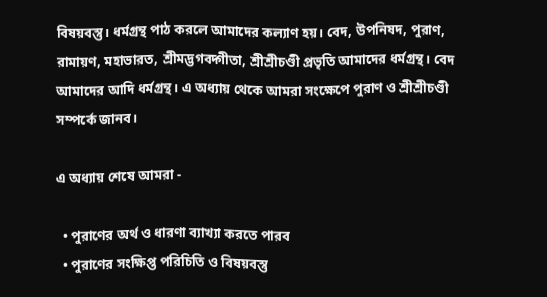বিষয়বস্তু। ধর্মগ্রন্থ পাঠ করলে আমাদের কল্যাণ হয়। বেদ, উপনিষদ, পুরাণ, রামায়ণ, মহাভারত, শ্রীমদ্ভগবদ্গীতা, শ্রীশ্রীচণ্ডী প্রভৃতি আমাদের ধর্মগ্রন্থ। বেদ আমাদের আদি ধর্মগ্রন্থ। এ অধ্যায় থেকে আমরা সংক্ষেপে পুরাণ ও শ্রীশ্রীচণ্ডী সম্পর্কে জানব।

এ অধ্যায় শেষে আমরা -

  • পুরাণের অর্থ ও ধারণা ব্যাখ্যা করতে পারব
  • পুরাণের সংক্ষিপ্ত পরিচিতি ও বিষয়বস্তু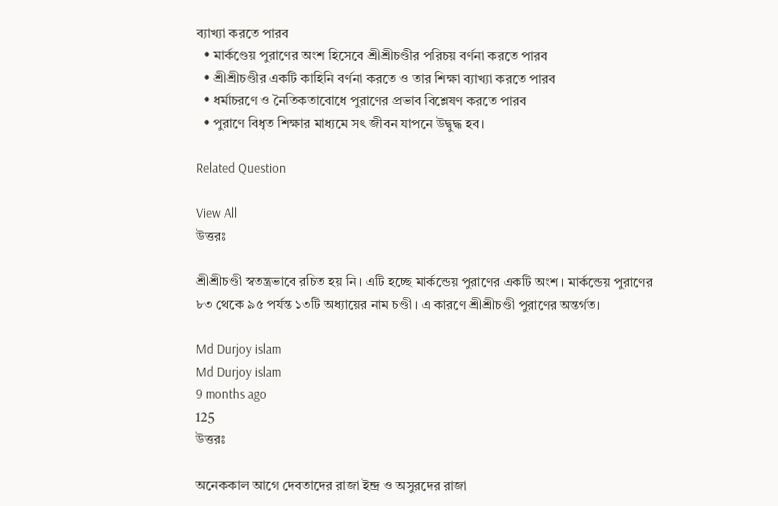ব্যাখ্যা করতে পারব
  • মার্কণ্ডেয় পুরাণের অংশ হিসেবে শ্রীশ্রীচণ্ডীর পরিচয় বর্ণনা করতে পারব
  • শ্রীশ্রীচণ্ডীর একটি কাহিনি বর্ণনা করতে ও তার শিক্ষা ব্যাখ্যা করতে পারব
  • ধর্মাচরণে ও নৈতিকতাবোধে পুরাণের প্রভাব বিশ্লেষণ করতে পারব
  • পুরাণে বিধৃত শিক্ষার মাধ্যমে সৎ জীবন যাপনে উদ্বুদ্ধ হব।

Related Question

View All
উত্তরঃ

শ্রীশ্রীচণ্ডী স্বতন্ত্রভাবে রচিত হয় নি। এটি হচ্ছে মার্কন্ডেয় পুরাণের একটি অংশ। মার্কন্ডেয় পুরাণের ৮৩ থেকে ৯৫ পর্যন্ত ১৩টি অধ্যায়ের নাম চণ্ডী। এ কারণে শ্রীশ্রীচণ্ডী পুরাণের অন্তর্গত।

Md Durjoy islam
Md Durjoy islam
9 months ago
125
উত্তরঃ

অনেককাল আগে দেবতাদের রাজা ইন্দ্র ও অসুরদের রাজা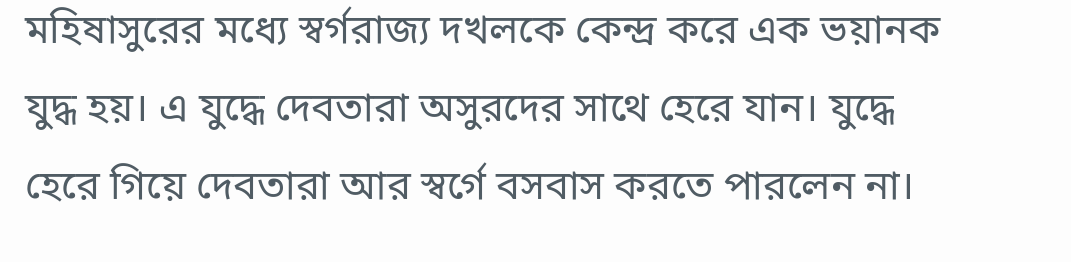মহিষাসুরের মধ্যে স্বর্গরাজ্য দখলকে কেন্দ্র করে এক ভয়ানক যুদ্ধ হয়। এ যুদ্ধে দেবতারা অসুরদের সাথে হেরে যান। যুদ্ধে হেরে গিয়ে দেবতারা আর স্বর্গে বসবাস করতে পারলেন না।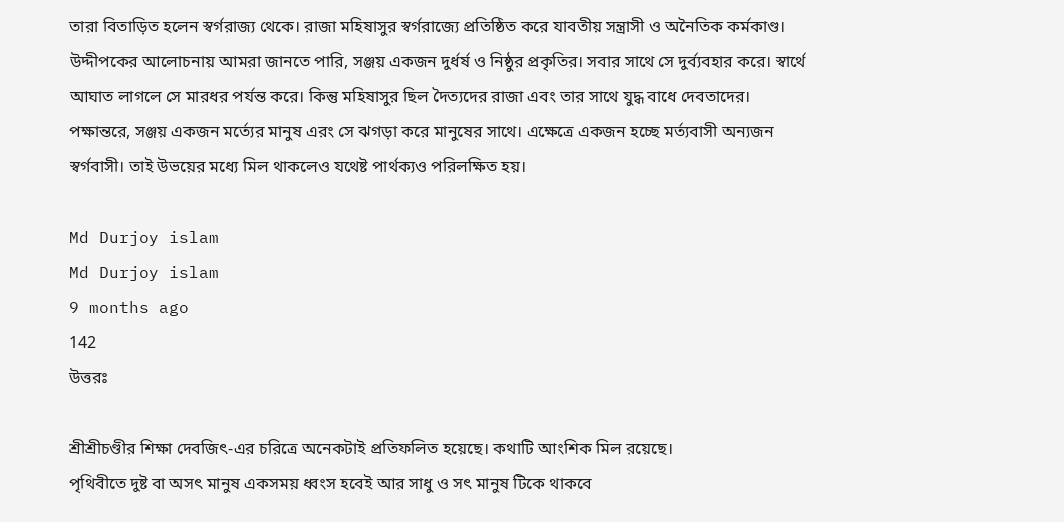তারা বিতাড়িত হলেন স্বর্গরাজ্য থেকে। রাজা মহিষাসুর স্বর্গরাজ্যে প্রতিষ্ঠিত করে যাবতীয় সন্ত্রাসী ও অনৈতিক কর্মকাণ্ড।
উদ্দীপকের আলোচনায় আমরা জানতে পারি, সঞ্জয় একজন দুর্ধর্ষ ও নিষ্ঠুর প্রকৃতির। সবার সাথে সে দুর্ব্যবহার করে। স্বার্থে আঘাত লাগলে সে মারধর পর্যন্ত করে। কিন্তু মহিষাসুর ছিল দৈত্যদের রাজা এবং তার সাথে যুদ্ধ বাধে দেবতাদের। পক্ষান্তরে, সঞ্জয় একজন মর্ত্যের মানুষ এরং সে ঝগড়া করে মানুষের সাথে। এক্ষেত্রে একজন হচ্ছে মর্ত্যবাসী অন্যজন স্বর্গবাসী। তাই উভয়ের মধ্যে মিল থাকলেও যথেষ্ট পার্থক্যও পরিলক্ষিত হয়।

Md Durjoy islam
Md Durjoy islam
9 months ago
142
উত্তরঃ

শ্রীশ্রীচণ্ডীর শিক্ষা দেবজিৎ-এর চরিত্রে অনেকটাই প্রতিফলিত হয়েছে। কথাটি আংশিক মিল রয়েছে।
পৃথিবীতে দুষ্ট বা অসৎ মানুষ একসময় ধ্বংস হবেই আর সাধু ও সৎ মানুষ টিকে থাকবে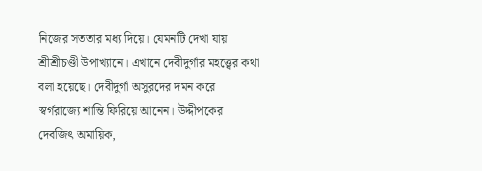নিজের সততার মধ্য দিয়ে। যেমনটি দেখা যায় শ্রীশ্রীচণ্ডী উপাখ্যানে। এখানে দেবীদুর্গার মহত্ত্বের কথা বলা হয়েছে। দেবীদুর্গা অসুরদের দমন করে স্বর্গরাজ্যে শান্তি ফিরিয়ে আনেন। উদ্দীপকের দেবজিৎ অমায়িক,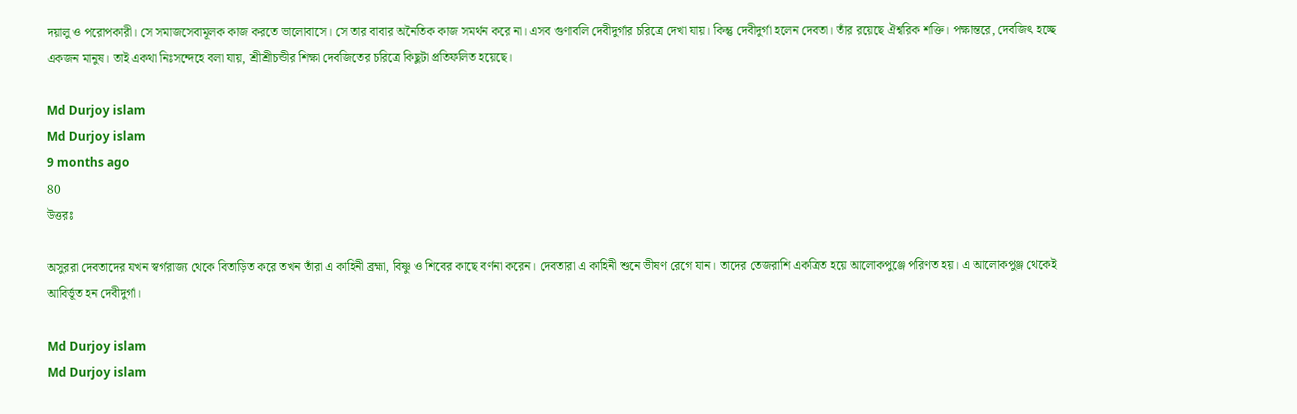দয়ালু ও পরোপকারী। সে সমাজসেবামূলক কাজ করতে ভালোবাসে। সে তার বাবার অনৈতিক কাজ সমর্থন করে না। এসব গুণাবলি দেবীদুর্গার চরিত্রে দেখা যায়। কিন্তু দেবীদুর্গা হলেন দেবতা। তাঁর রয়েছে ঐশ্বরিক শক্তি। পক্ষান্তরে, দেবজিৎ হচ্ছে একজন মানুষ। তাই একথা নিঃসন্দেহে বলা যায়, শ্রীশ্রীচন্ডীর শিক্ষা দেবজিতের চরিত্রে কিছুটা প্রতিফলিত হয়েছে।

Md Durjoy islam
Md Durjoy islam
9 months ago
80
উত্তরঃ

অসুররা দেবতাদের যখন স্বর্গরাজ্য থেকে বিতাড়িত করে তখন তাঁরা এ কাহিনী ব্রহ্মা, বিষ্ণু ও শিবের কাছে বর্ণনা করেন। দেবতারা এ কাহিনী শুনে ভীষণ রেগে যান। তাদের তেজরাশি একত্রিত হয়ে আলোকপুঞ্জে পরিণত হয়। এ আলোকপুঞ্জ থেকেই আবির্ভূত হন দেবীদুর্গা।

Md Durjoy islam
Md Durjoy islam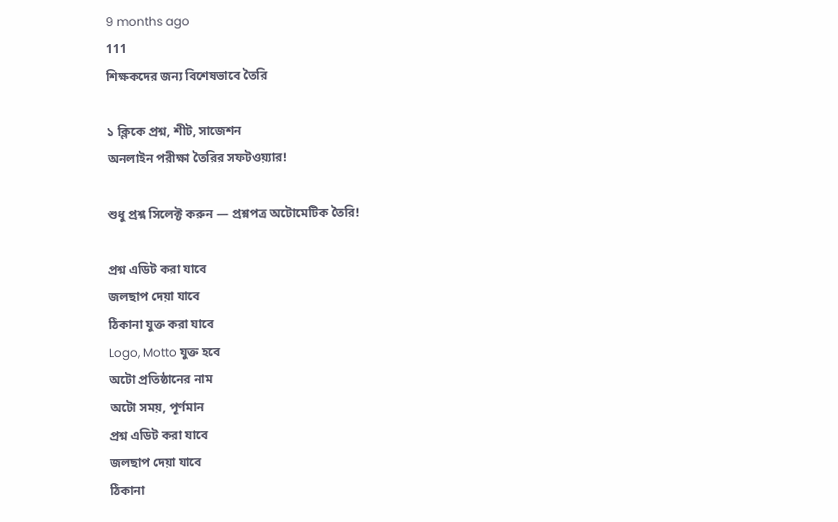9 months ago
111
শিক্ষকদের জন্য বিশেষভাবে তৈরি

১ ক্লিকে প্রশ্ন, শীট, সাজেশন
অনলাইন পরীক্ষা তৈরির সফটওয়্যার!

শুধু প্রশ্ন সিলেক্ট করুন — প্রশ্নপত্র অটোমেটিক তৈরি!

প্রশ্ন এডিট করা যাবে
জলছাপ দেয়া যাবে
ঠিকানা যুক্ত করা যাবে
Logo, Motto যুক্ত হবে
অটো প্রতিষ্ঠানের নাম
অটো সময়, পূর্ণমান
প্রশ্ন এডিট করা যাবে
জলছাপ দেয়া যাবে
ঠিকানা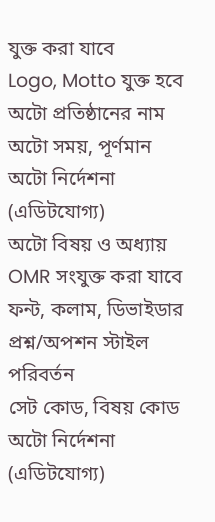যুক্ত করা যাবে
Logo, Motto যুক্ত হবে
অটো প্রতিষ্ঠানের নাম
অটো সময়, পূর্ণমান
অটো নির্দেশনা (এডিটযোগ্য)
অটো বিষয় ও অধ্যায়
OMR সংযুক্ত করা যাবে
ফন্ট, কলাম, ডিভাইডার
প্রশ্ন/অপশন স্টাইল পরিবর্তন
সেট কোড, বিষয় কোড
অটো নির্দেশনা (এডিটযোগ্য)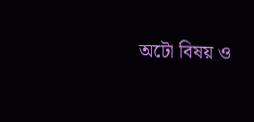অটো বিষয় ও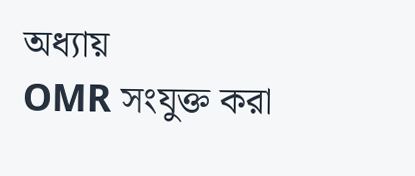অধ্যায়
OMR সংযুক্ত করা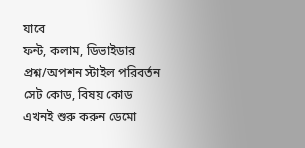যাবে
ফন্ট, কলাম, ডিভাইডার
প্রশ্ন/অপশন স্টাইল পরিবর্তন
সেট কোড, বিষয় কোড
এখনই শুরু করুন ডেমো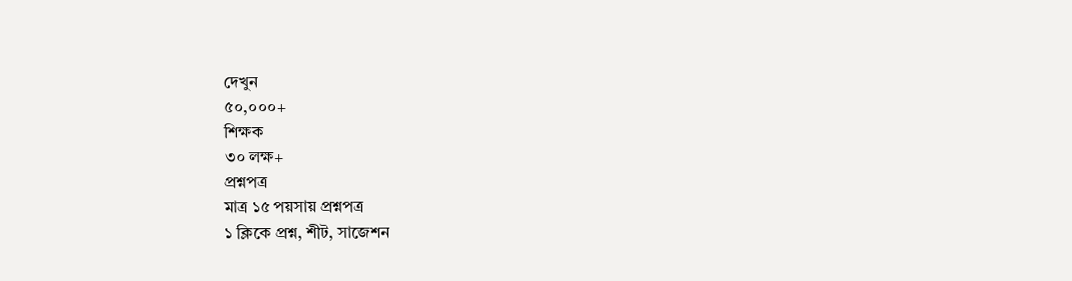দেখুন
৫০,০০০+
শিক্ষক
৩০ লক্ষ+
প্রশ্নপত্র
মাত্র ১৫ পয়সায় প্রশ্নপত্র
১ ক্লিকে প্রশ্ন, শীট, সাজেশন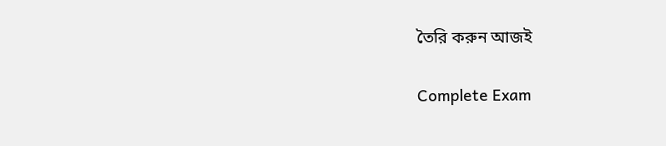তৈরি করুন আজই

Complete Exam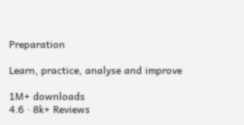Preparation

Learn, practice, analyse and improve

1M+ downloads
4.6 · 8k+ Reviews